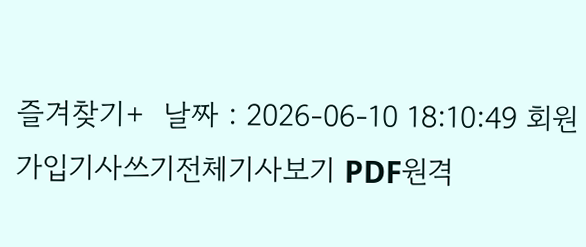즐겨찾기+  날짜 : 2026-06-10 18:10:49 회원가입기사쓰기전체기사보기 PDF원격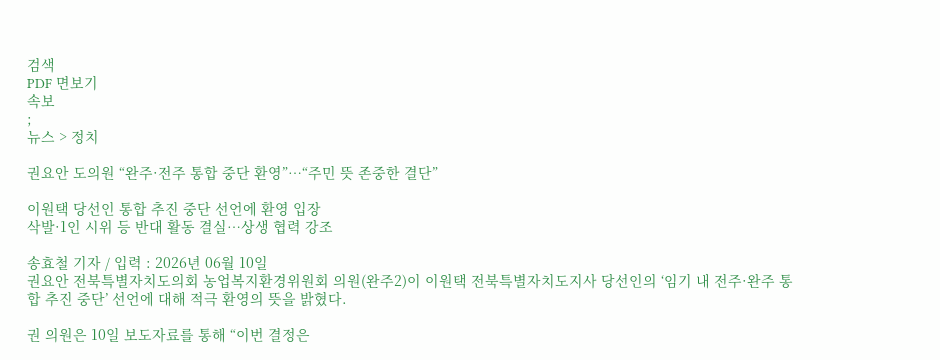검색
PDF 면보기
속보
;
뉴스 > 정치

권요안 도의원 “완주·전주 통합 중단 환영”…“주민 뜻 존중한 결단”

이원택 당선인 통합 추진 중단 선언에 환영 입장
삭발·1인 시위 등 반대 활동 결실…상생 협력 강조

송효철 기자 / 입력 : 2026년 06월 10일
권요안 전북특별자치도의회 농업복지환경위원회 의원(완주2)이 이원택 전북특별자치도지사 당선인의 ‘임기 내 전주·완주 통합 추진 중단’ 선언에 대해 적극 환영의 뜻을 밝혔다.

권 의원은 10일 보도자료를 통해 “이번 결정은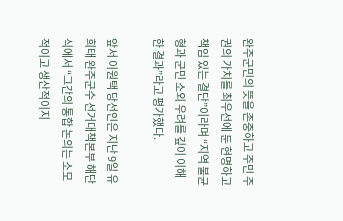완주군민의 뜻을 존중하고 주민 주권의 가치를 최우선에 둔 현명하고 책임 있는 결단”이라며 “지역 불균형과 군민 소외 우려를 깊이 이해한 결과”라고 평가했다.

앞서 이원택 당선인은 지난 9일 유희태 완주군수 선거대책본부 해단식에서 “그간의 통합 논의는 소모적이고 생산적이지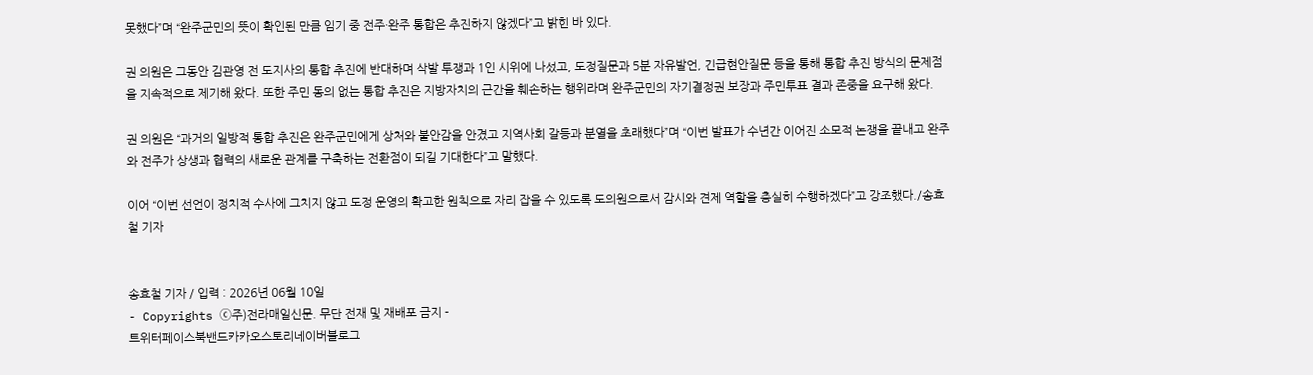못했다”며 “완주군민의 뜻이 확인된 만큼 임기 중 전주·완주 통합은 추진하지 않겠다”고 밝힌 바 있다.

권 의원은 그동안 김관영 전 도지사의 통합 추진에 반대하며 삭발 투쟁과 1인 시위에 나섰고, 도정질문과 5분 자유발언, 긴급현안질문 등을 통해 통합 추진 방식의 문제점을 지속적으로 제기해 왔다. 또한 주민 동의 없는 통합 추진은 지방자치의 근간을 훼손하는 행위라며 완주군민의 자기결정권 보장과 주민투표 결과 존중을 요구해 왔다.

권 의원은 “과거의 일방적 통합 추진은 완주군민에게 상처와 불안감을 안겼고 지역사회 갈등과 분열을 초래했다”며 “이번 발표가 수년간 이어진 소모적 논쟁을 끝내고 완주와 전주가 상생과 협력의 새로운 관계를 구축하는 전환점이 되길 기대한다”고 말했다.

이어 “이번 선언이 정치적 수사에 그치지 않고 도정 운영의 확고한 원칙으로 자리 잡을 수 있도록 도의원으로서 감시와 견제 역할을 충실히 수행하겠다”고 강조했다./송효철 기자


송효철 기자 / 입력 : 2026년 06월 10일
- Copyrights ⓒ주)전라매일신문. 무단 전재 및 재배포 금지 -
트위터페이스북밴드카카오스토리네이버블로그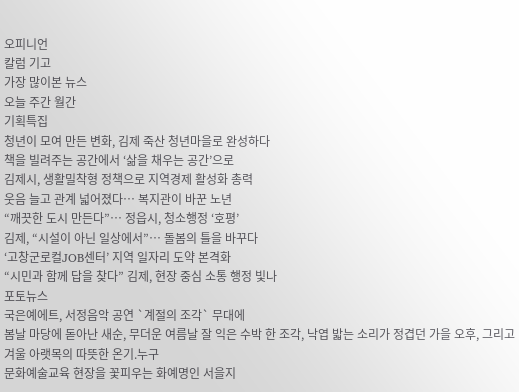오피니언
칼럼 기고
가장 많이본 뉴스
오늘 주간 월간
기획특집
청년이 모여 만든 변화, 김제 죽산 청년마을로 완성하다
책을 빌려주는 공간에서 ‘삶을 채우는 공간’으로
김제시, 생활밀착형 정책으로 지역경제 활성화 총력
웃음 늘고 관계 넓어졌다… 복지관이 바꾼 노년
“깨끗한 도시 만든다”… 정읍시, 청소행정 ‘호평’
김제, “시설이 아닌 일상에서”… 돌봄의 틀을 바꾸다
‘고창군로컬JOB센터’ 지역 일자리 도약 본격화
“시민과 함께 답을 찾다” 김제, 현장 중심 소통 행정 빛나
포토뉴스
국은예에트, 서정음악 공연 `계절의 조각` 무대에
봄날 마당에 돋아난 새순, 무더운 여름날 잘 익은 수박 한 조각, 낙엽 밟는 소리가 정겹던 가을 오후, 그리고 겨울 아랫목의 따뜻한 온기.누구
문화예술교육 현장을 꽃피우는 화예명인 서을지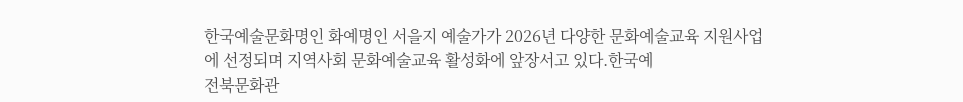한국예술문화명인 화예명인 서을지 예술가가 2026년 다양한 문화예술교육 지원사업에 선정되며 지역사회 문화예술교육 활성화에 앞장서고 있다.한국예
전북문화관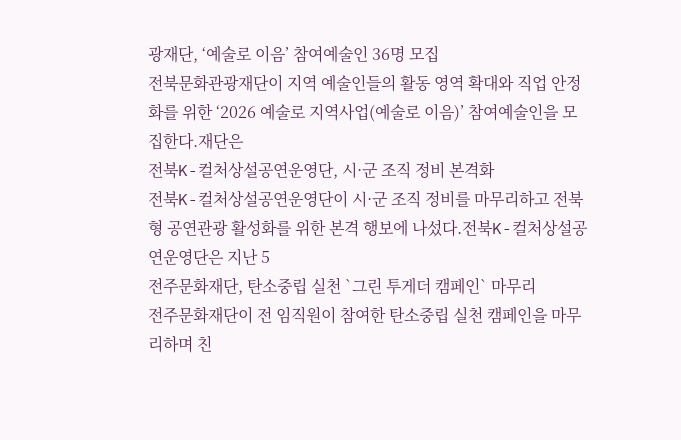광재단, ‘예술로 이음’ 참여예술인 36명 모집
전북문화관광재단이 지역 예술인들의 활동 영역 확대와 직업 안정화를 위한 ‘2026 예술로 지역사업(예술로 이음)’ 참여예술인을 모집한다.재단은
전북K-컬처상설공연운영단, 시·군 조직 정비 본격화
전북K-컬처상설공연운영단이 시·군 조직 정비를 마무리하고 전북형 공연관광 활성화를 위한 본격 행보에 나섰다.전북K-컬처상설공연운영단은 지난 5
전주문화재단, 탄소중립 실천 `그린 투게더 캠페인` 마무리
전주문화재단이 전 임직원이 참여한 탄소중립 실천 캠페인을 마무리하며 친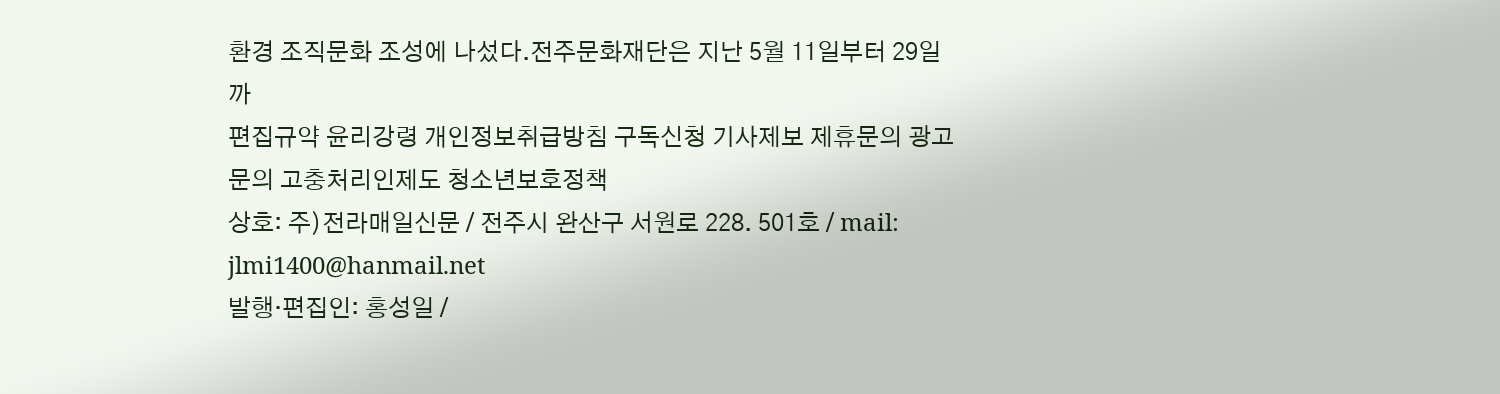환경 조직문화 조성에 나섰다.전주문화재단은 지난 5월 11일부터 29일까
편집규약 윤리강령 개인정보취급방침 구독신청 기사제보 제휴문의 광고문의 고충처리인제도 청소년보호정책
상호: 주)전라매일신문 / 전주시 완산구 서원로 228. 501호 / mail: jlmi1400@hanmail.net
발행·편집인: 홍성일 /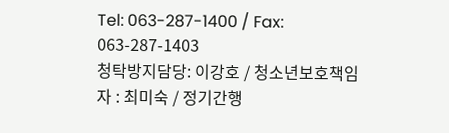Tel: 063-287-1400 / Fax: 063-287-1403
청탁방지담당: 이강호 / 청소년보호책임자 : 최미숙 / 정기간행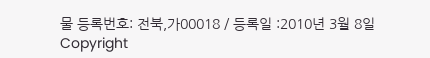물 등록번호: 전북,가00018 / 등록일 :2010년 3월 8일
Copyright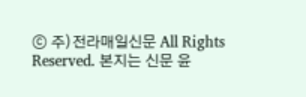ⓒ 주)전라매일신문 All Rights Reserved. 본지는 신문 윤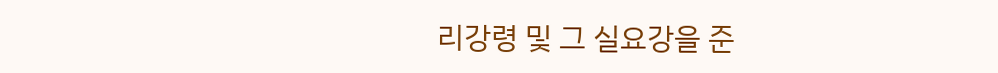리강령 및 그 실요강을 준